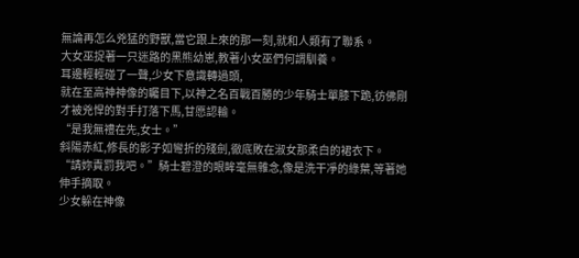無論再怎么兇猛的野獸,當它跟上來的那一刻,就和人類有了聯系。
大女巫捉著一只迷路的黑熊幼崽,教著小女巫們何謂馴養。
耳邊輕輕碰了一聲,少女下意識轉過頭,
就在至高神神像的矚目下,以神之名百戰百勝的少年騎士單膝下跪,彷佛剛才被兇悍的對手打落下馬,甘愿認輸。
“是我無禮在先,女士。”
斜陽赤紅,修長的影子如彎折的殘劍,徹底敗在淑女那柔白的裙衣下。
“請妳責罰我吧。”騎士碧澄的眼眸毫無雜念,像是洗干凈的綠葉,等著她伸手摘取。
少女躲在神像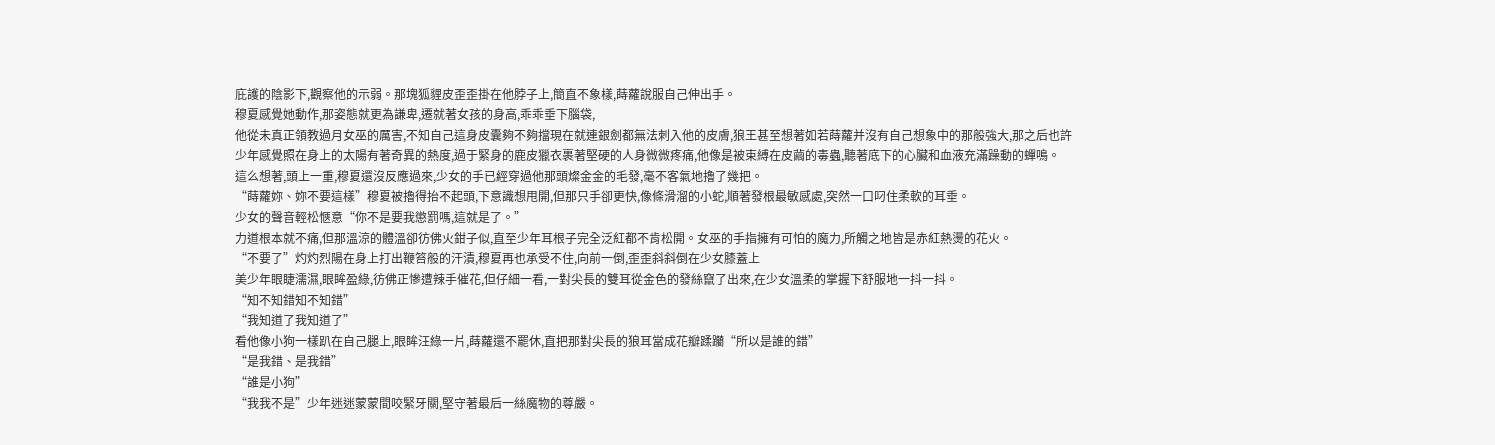庇護的陰影下,觀察他的示弱。那塊狐貍皮歪歪掛在他脖子上,簡直不象樣,蒔蘿說服自己伸出手。
穆夏感覺她動作,那姿態就更為謙卑,遷就著女孩的身高,乖乖垂下腦袋,
他從未真正領教過月女巫的厲害,不知自己這身皮囊夠不夠擋現在就連銀劍都無法刺入他的皮膚,狼王甚至想著如若蒔蘿并沒有自己想象中的那般強大,那之后也許
少年感覺照在身上的太陽有著奇異的熱度,過于緊身的鹿皮獵衣裹著堅硬的人身微微疼痛,他像是被束縛在皮繭的毒蟲,聽著底下的心臟和血液充滿躁動的蟬鳴。
這么想著,頭上一重,穆夏還沒反應過來,少女的手已經穿過他那頭燦金金的毛發,毫不客氣地擼了幾把。
“蒔蘿妳、妳不要這樣”穆夏被擼得抬不起頭,下意識想甩開,但那只手卻更快,像條滑溜的小蛇,順著發根最敏感處,突然一口叼住柔軟的耳垂。
少女的聲音輕松愜意“你不是要我懲罰嗎,這就是了。”
力道根本就不痛,但那溫涼的體溫卻彷佛火鉗子似,直至少年耳根子完全泛紅都不肯松開。女巫的手指擁有可怕的魔力,所觸之地皆是赤紅熱燙的花火。
“不要了”灼灼烈陽在身上打出鞭笞般的汗漬,穆夏再也承受不住,向前一倒,歪歪斜斜倒在少女膝蓋上
美少年眼睫濡濕,眼眸盈綠,彷佛正慘遭辣手催花,但仔細一看,一對尖長的雙耳從金色的發絲竄了出來,在少女溫柔的掌握下舒服地一抖一抖。
“知不知錯知不知錯”
“我知道了我知道了”
看他像小狗一樣趴在自己腿上,眼眸汪綠一片,蒔蘿還不罷休,直把那對尖長的狼耳當成花瓣蹂躪“所以是誰的錯”
“是我錯、是我錯”
“誰是小狗”
“我我不是”少年迷迷蒙蒙間咬緊牙關,堅守著最后一絲魔物的尊嚴。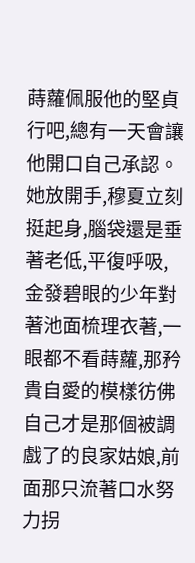蒔蘿佩服他的堅貞行吧,總有一天會讓他開口自己承認。
她放開手,穆夏立刻挺起身,腦袋還是垂著老低,平復呼吸,
金發碧眼的少年對著池面梳理衣著,一眼都不看蒔蘿,那矜貴自愛的模樣彷佛自己才是那個被調戲了的良家姑娘,前面那只流著口水努力拐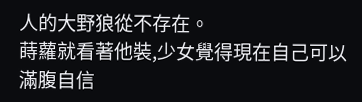人的大野狼從不存在。
蒔蘿就看著他裝,少女覺得現在自己可以滿腹自信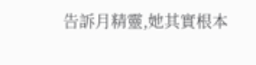告訴月精靈,她其實根本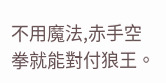不用魔法,赤手空拳就能對付狼王。